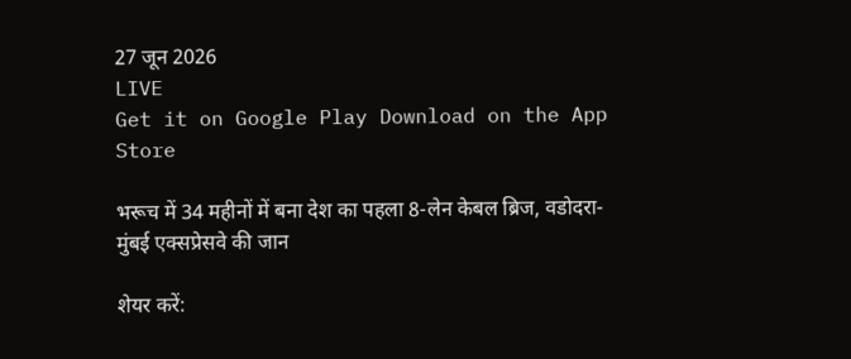27 जून 2026
LIVE
Get it on Google Play Download on the App Store

भरूच में 34 महीनों में बना देश का पहला 8-लेन केबल ब्रिज, वडोदरा-मुंबई एक्सप्रेसवे की जान

शेयर करें: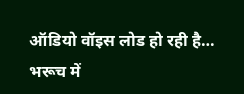ऑडियो वॉइस लोड हो रही है…
भरूच में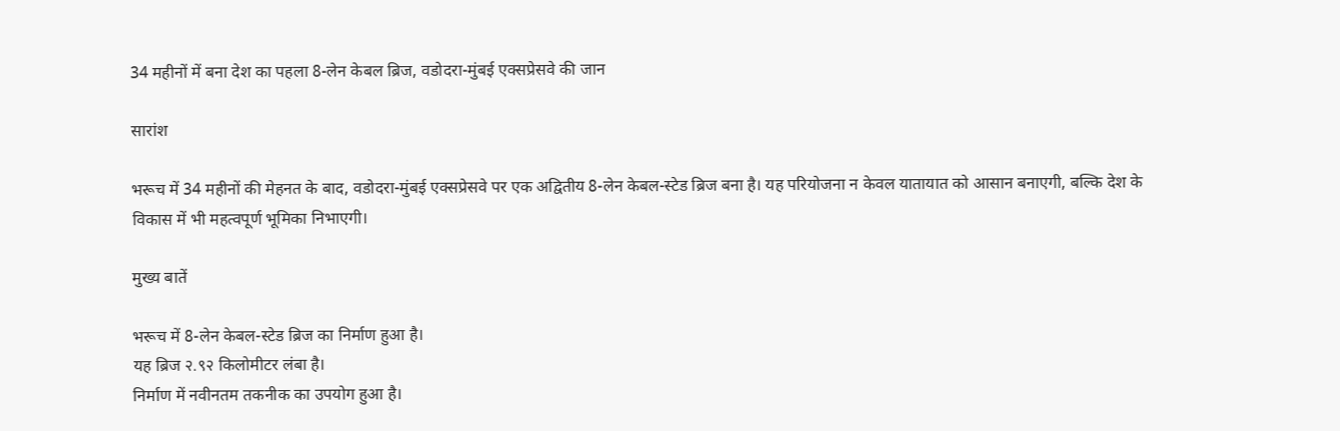34 महीनों में बना देश का पहला 8-लेन केबल ब्रिज, वडोदरा-मुंबई एक्सप्रेसवे की जान

सारांश

भरूच में 34 महीनों की मेहनत के बाद, वडोदरा-मुंबई एक्सप्रेसवे पर एक अद्वितीय 8-लेन केबल-स्टेड ब्रिज बना है। यह परियोजना न केवल यातायात को आसान बनाएगी, बल्कि देश के विकास में भी महत्वपूर्ण भूमिका निभाएगी।

मुख्य बातें

भरूच में 8-लेन केबल-स्टेड ब्रिज का निर्माण हुआ है।
यह ब्रिज २.९२ किलोमीटर लंबा है।
निर्माण में नवीनतम तकनीक का उपयोग हुआ है।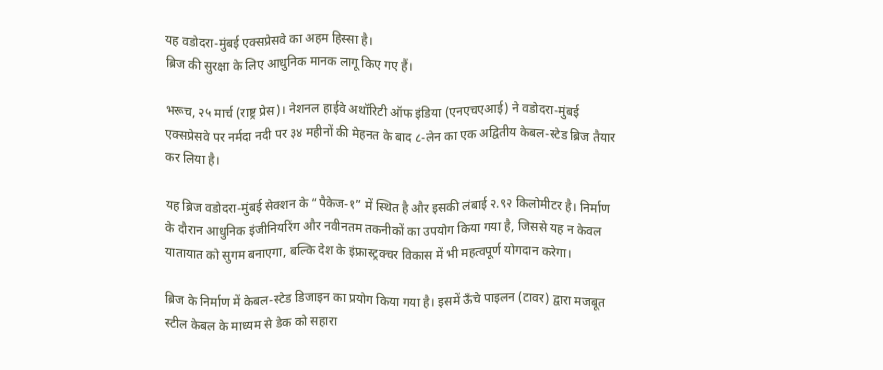यह वडोदरा-मुंबई एक्सप्रेसवे का अहम हिस्सा है।
ब्रिज की सुरक्षा के लिए आधुनिक मानक लागू किए गए हैं।

भरूच, २५ मार्च (राष्ट्र प्रेस)। नेशनल हाईवे अथॉरिटी ऑफ इंडिया (एनएचएआई) ने वडोदरा-मुंबई एक्सप्रेसवे पर नर्मदा नदी पर ३४ महीनों की मेहनत के बाद ८-लेन का एक अद्वितीय केबल-स्टेड ब्रिज तैयार कर लिया है।

यह ब्रिज वडोदरा-मुंबई सेक्शन के “पैकेज-१” में स्थित है और इसकी लंबाई २.९२ किलोमीटर है। निर्माण के दौरान आधुनिक इंजीनियरिंग और नवीनतम तकनीकों का उपयोग किया गया है, जिससे यह न केवल यातायात को सुगम बनाएगा, बल्कि देश के इंफ्रास्ट्रक्चर विकास में भी महत्वपूर्ण योगदान करेगा।

ब्रिज के निर्माण में केबल-स्टेड डिजाइन का प्रयोग किया गया है। इसमें ऊँचे पाइलन (टावर) द्वारा मजबूत स्टील केबल के माध्यम से डेक को सहारा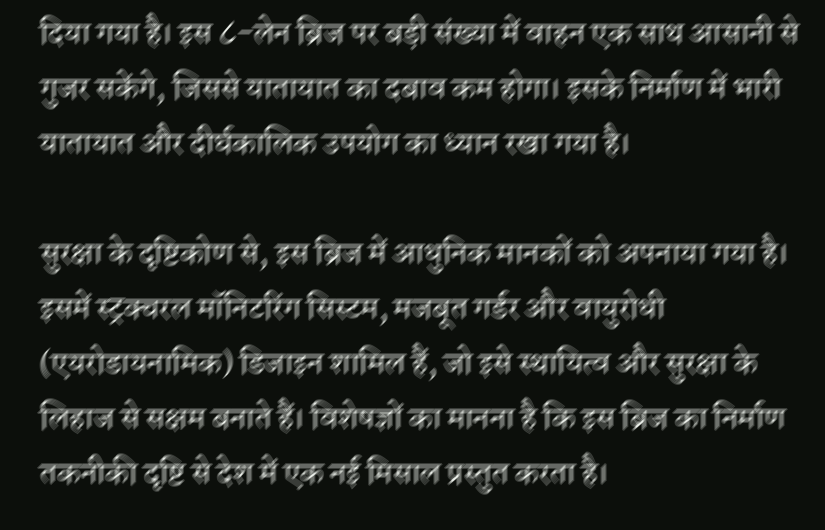दिया गया है। इस ८-लेन ब्रिज पर बड़ी संख्या में वाहन एक साथ आसानी से गुजर सकेंगे, जिससे यातायात का दबाव कम होगा। इसके निर्माण में भारी यातायात और दीर्घकालिक उपयोग का ध्यान रखा गया है।

सुरक्षा के दृष्टिकोण से, इस ब्रिज में आधुनिक मानकों को अपनाया गया है। इसमें स्ट्रक्चरल मॉनिटरिंग सिस्टम, मजबूत गर्डर और वायुरोधी (एयरोडायनामिक) डिजाइन शामिल हैं, जो इसे स्थायित्व और सुरक्षा के लिहाज से सक्षम बनाते हैं। विशेषज्ञों का मानना है कि इस ब्रिज का निर्माण तकनीकी दृष्टि से देश में एक नई मिसाल प्रस्तुत करता है।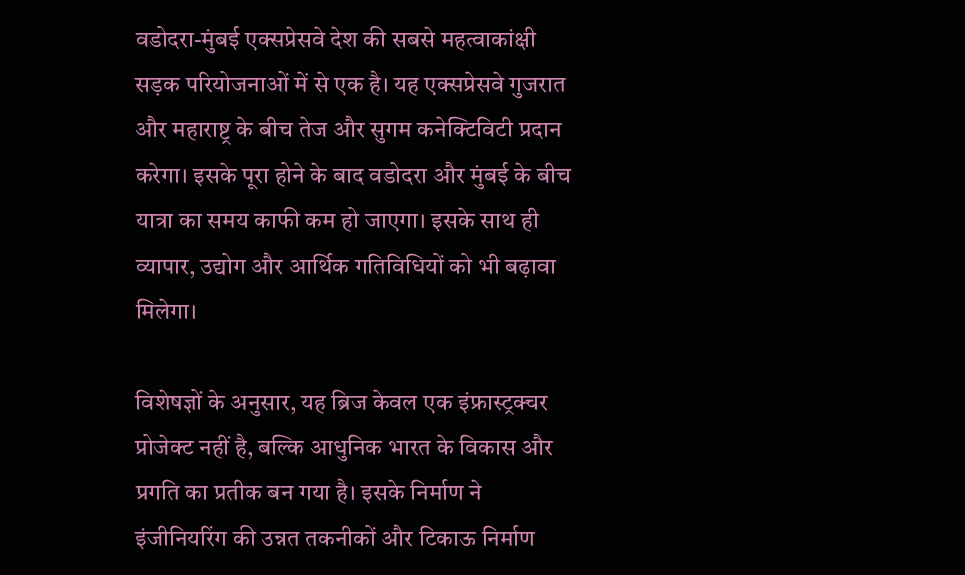वडोदरा-मुंबई एक्सप्रेसवे देश की सबसे महत्वाकांक्षी सड़क परियोजनाओं में से एक है। यह एक्सप्रेसवे गुजरात और महाराष्ट्र के बीच तेज और सुगम कनेक्टिविटी प्रदान करेगा। इसके पूरा होने के बाद वडोदरा और मुंबई के बीच यात्रा का समय काफी कम हो जाएगा। इसके साथ ही व्यापार, उद्योग और आर्थिक गतिविधियों को भी बढ़ावा मिलेगा।

विशेषज्ञों के अनुसार, यह ब्रिज केवल एक इंफ्रास्ट्रक्चर प्रोजेक्ट नहीं है, बल्कि आधुनिक भारत के विकास और प्रगति का प्रतीक बन गया है। इसके निर्माण ने इंजीनियरिंग की उन्नत तकनीकों और टिकाऊ निर्माण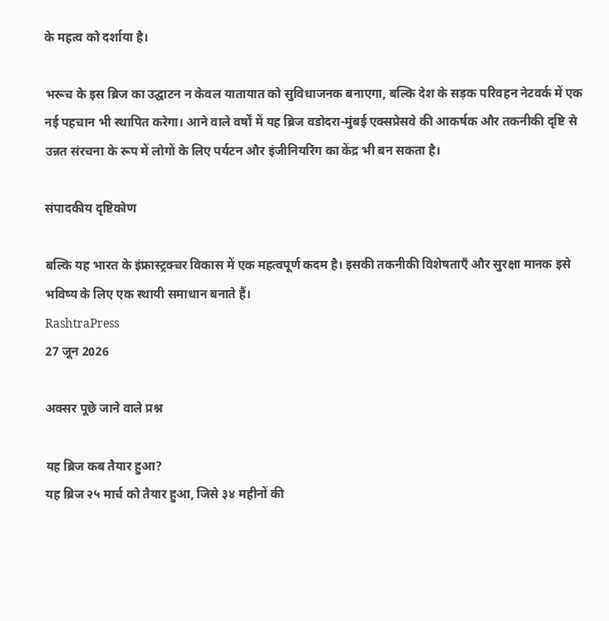के महत्व को दर्शाया है।

भरूच के इस ब्रिज का उद्घाटन न केवल यातायात को सुविधाजनक बनाएगा, बल्कि देश के सड़क परिवहन नेटवर्क में एक नई पहचान भी स्थापित करेगा। आने वाले वर्षों में यह ब्रिज वडोदरा-मुंबई एक्सप्रेसवे की आकर्षक और तकनीकी दृष्टि से उन्नत संरचना के रूप में लोगों के लिए पर्यटन और इंजीनियरिंग का केंद्र भी बन सकता है।

संपादकीय दृष्टिकोण

बल्कि यह भारत के इंफ्रास्ट्रक्चर विकास में एक महत्वपूर्ण कदम है। इसकी तकनीकी विशेषताएँ और सुरक्षा मानक इसे भविष्य के लिए एक स्थायी समाधान बनाते हैं।
RashtraPress
27 जून 2026

अक्सर पूछे जाने वाले प्रश्न

यह ब्रिज कब तैयार हुआ?
यह ब्रिज २५ मार्च को तैयार हुआ, जिसे ३४ महीनों की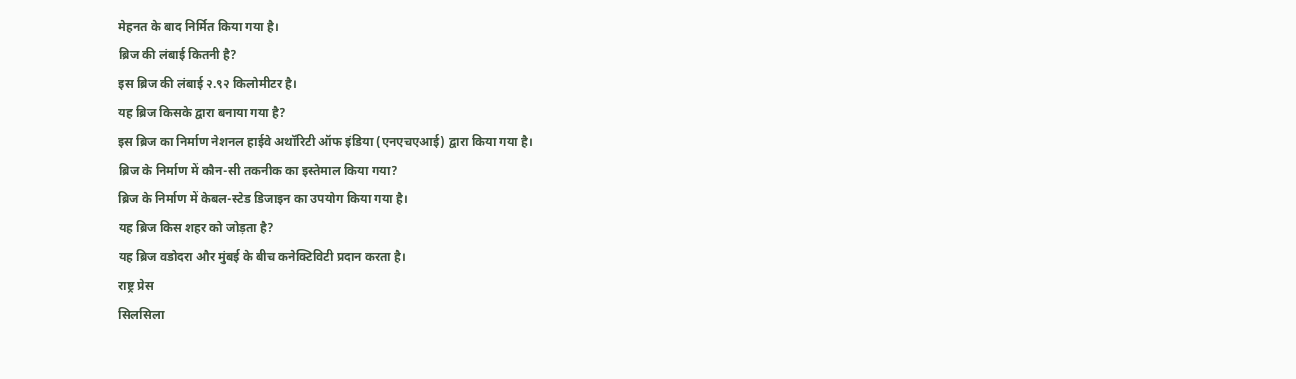मेहनत के बाद निर्मित किया गया है।
ब्रिज की लंबाई कितनी है?
इस ब्रिज की लंबाई २.९२ किलोमीटर है।
यह ब्रिज किसके द्वारा बनाया गया है?
इस ब्रिज का निर्माण नेशनल हाईवे अथॉरिटी ऑफ इंडिया (एनएचएआई) द्वारा किया गया है।
ब्रिज के निर्माण में कौन-सी तकनीक का इस्तेमाल किया गया?
ब्रिज के निर्माण में केबल-स्टेड डिजाइन का उपयोग किया गया है।
यह ब्रिज किस शहर को जोड़ता है?
यह ब्रिज वडोदरा और मुंबई के बीच कनेक्टिविटी प्रदान करता है।
राष्ट्र प्रेस
सिलसिला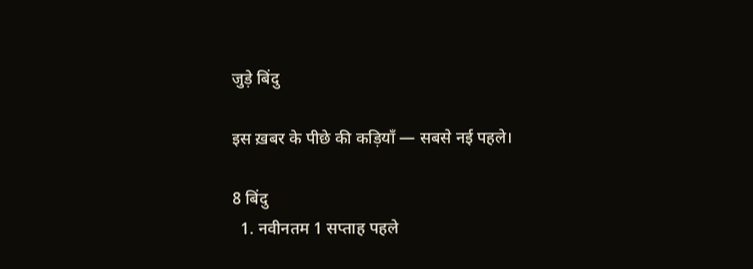जुड़े बिंदु

इस ख़बर के पीछे की कड़ियाँ — सबसे नई पहले।

8 बिंदु
  1. नवीनतम 1 सप्ताह पहले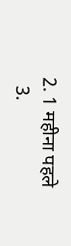2. 1 महीना पहले
  3.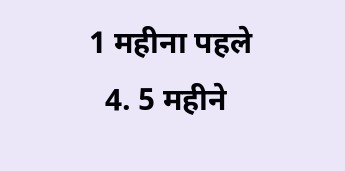1 महीना पहले
  4. 5 महीने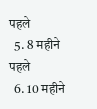पहले
  5. 8 महीने पहले
  6. 10 महीने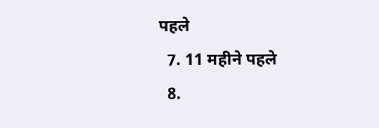पहले
  7. 11 महीने पहले
  8.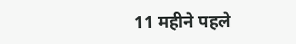11 महीने पहले